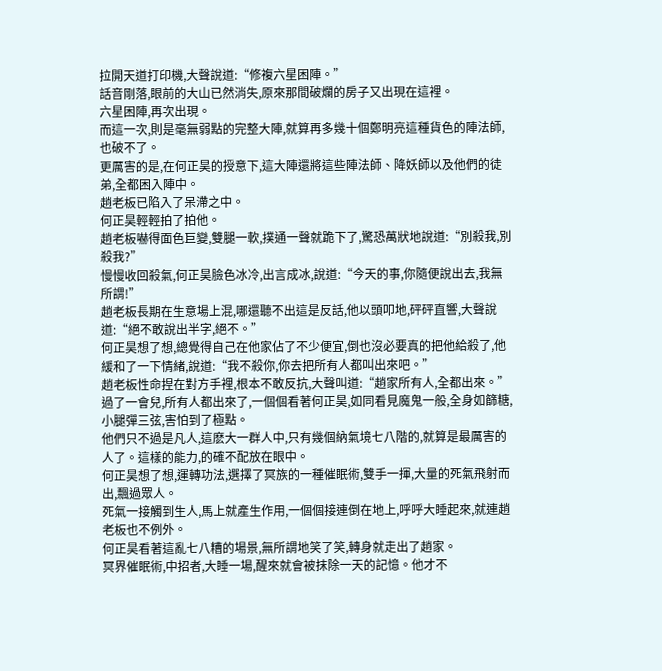拉開天道打印機,大聲說道:“修複六星困陣。”
話音剛落,眼前的大山已然消失,原來那間破爛的房子又出現在這裡。
六星困陣,再次出現。
而這一次,則是毫無弱點的完整大陣,就算再多幾十個鄭明亮這種貨色的陣法師,也破不了。
更厲害的是,在何正昊的授意下,這大陣還將這些陣法師、降妖師以及他們的徒弟,全都困入陣中。
趙老板已陷入了呆滯之中。
何正昊輕輕拍了拍他。
趙老板嚇得面色巨變,雙腿一軟,撲通一聲就跪下了,驚恐萬狀地說道:“別殺我,別殺我?”
慢慢收回殺氣,何正昊臉色冰冷,出言成冰,說道:“今天的事,你隨便說出去,我無所謂!”
趙老板長期在生意場上混,哪還聽不出這是反話,他以頭叩地,砰砰直響,大聲說道:“絕不敢說出半字,絕不。”
何正昊想了想,總覺得自己在他家佔了不少便宜,倒也沒必要真的把他給殺了,他緩和了一下情緒,說道:“我不殺你,你去把所有人都叫出來吧。”
趙老板性命捏在對方手裡,根本不敢反抗,大聲叫道:“趙家所有人,全都出來。”
過了一會兒,所有人都出來了,一個個看著何正昊,如同看見魔鬼一般,全身如篩糖,小腿彈三弦,害怕到了極點。
他們只不過是凡人,這麽大一群人中,只有幾個納氣境七八階的,就算是最厲害的人了。這樣的能力,的確不配放在眼中。
何正昊想了想,運轉功法,選擇了冥族的一種催眠術,雙手一揮,大量的死氣飛射而出,飄過眾人。
死氣一接觸到生人,馬上就產生作用,一個個接連倒在地上,呼呼大睡起來,就連趙老板也不例外。
何正昊看著這亂七八糟的場景,無所謂地笑了笑,轉身就走出了趙家。
冥界催眠術,中招者,大睡一場,醒來就會被抹除一天的記憶。他才不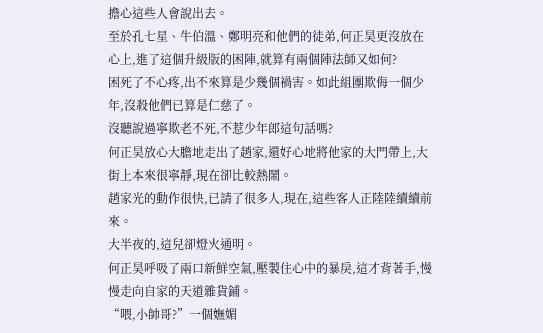擔心這些人會說出去。
至於孔七星、牛伯溫、鄭明亮和他們的徒弟,何正昊更沒放在心上,進了這個升級版的困陣,就算有兩個陣法師又如何?
困死了不心疼,出不來算是少幾個禍害。如此組團欺侮一個少年,沒殺他們已算是仁慈了。
沒聽說過寧欺老不死,不惹少年郎這句話嗎?
何正昊放心大膽地走出了趙家,還好心地將他家的大門帶上,大街上本來很寧靜,現在卻比較熱鬧。
趙家光的動作很快,已請了很多人,現在,這些客人正陸陸續續前來。
大半夜的,這兒卻燈火通明。
何正昊呼吸了兩口新鮮空氣,壓製住心中的暴戾,這才背著手,慢慢走向自家的天道雜貨鋪。
“喂,小帥哥?”一個嫵媚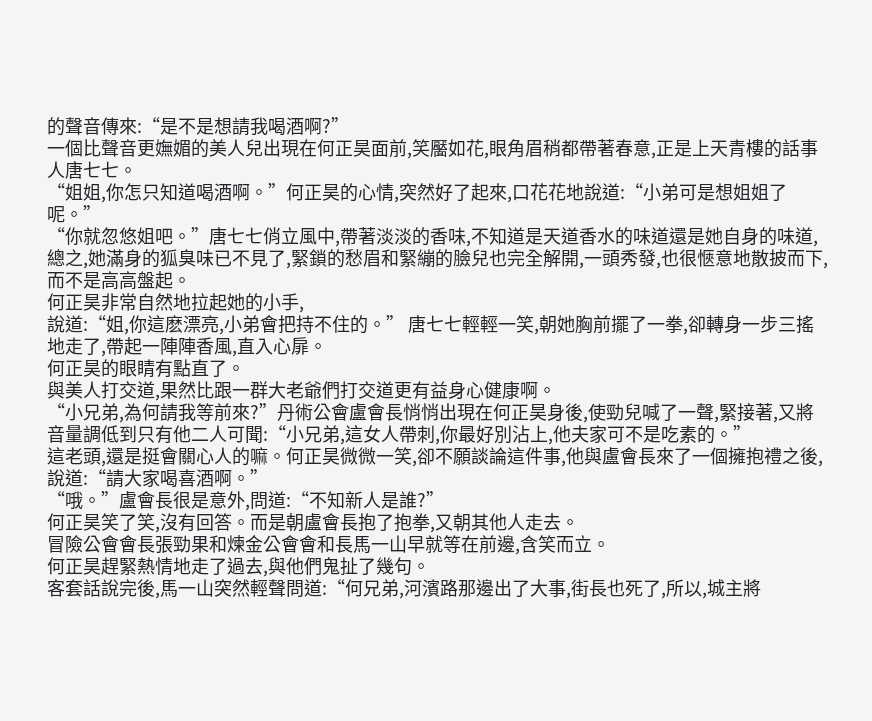的聲音傳來:“是不是想請我喝酒啊?”
一個比聲音更嫵媚的美人兒出現在何正昊面前,笑靨如花,眼角眉稍都帶著春意,正是上天青樓的話事人唐七七。
“姐姐,你怎只知道喝酒啊。”何正昊的心情,突然好了起來,口花花地說道:“小弟可是想姐姐了呢。”
“你就忽悠姐吧。”唐七七俏立風中,帶著淡淡的香味,不知道是天道香水的味道還是她自身的味道,總之,她滿身的狐臭味已不見了,緊鎖的愁眉和緊繃的臉兒也完全解開,一頭秀發,也很愜意地散披而下,而不是高高盤起。
何正昊非常自然地拉起她的小手,
說道:“姐,你這麽漂亮,小弟會把持不住的。” 唐七七輕輕一笑,朝她胸前擺了一拳,卻轉身一步三搖地走了,帶起一陣陣香風,直入心扉。
何正昊的眼睛有點直了。
與美人打交道,果然比跟一群大老爺們打交道更有益身心健康啊。
“小兄弟,為何請我等前來?”丹術公會盧會長悄悄出現在何正昊身後,使勁兒喊了一聲,緊接著,又將音量調低到只有他二人可聞:“小兄弟,這女人帶刺,你最好別沾上,他夫家可不是吃素的。”
這老頭,還是挺會關心人的嘛。何正昊微微一笑,卻不願談論這件事,他與盧會長來了一個擁抱禮之後,說道:“請大家喝喜酒啊。”
“哦。”盧會長很是意外,問道:“不知新人是誰?”
何正昊笑了笑,沒有回答。而是朝盧會長抱了抱拳,又朝其他人走去。
冒險公會會長張勁果和煉金公會會和長馬一山早就等在前邊,含笑而立。
何正昊趕緊熱情地走了過去,與他們鬼扯了幾句。
客套話說完後,馬一山突然輕聲問道:“何兄弟,河濱路那邊出了大事,街長也死了,所以,城主將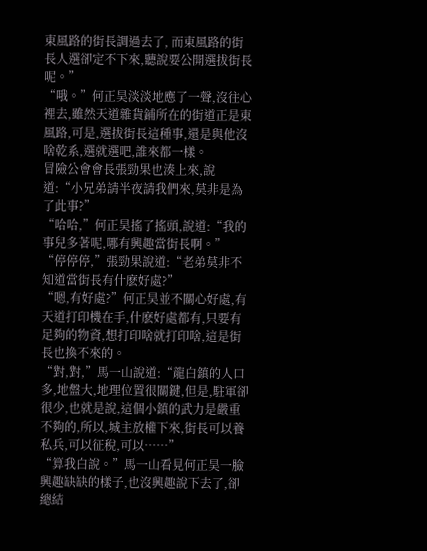東風路的街長調過去了, 而東風路的街長人選卻定不下來,聽說要公開選拔街長呢。”
“哦。”何正昊淡淡地應了一聲,沒往心裡去,雖然天道雜貨鋪所在的街道正是東風路,可是,選拔街長這種事,還是與他沒啥乾系,選就選吧,誰來都一樣。
冒險公會會長張勁果也湊上來,說道:“小兄弟請半夜請我們來,莫非是為了此事?”
“哈哈,”何正昊搖了搖頭,說道:“我的事兒多著呢,哪有興趣當街長啊。”
“停停停,”張勁果說道:“老弟莫非不知道當街長有什麽好處?”
“嗯,有好處?”何正昊並不關心好處,有天道打印機在手,什麽好處都有,只要有足夠的物資,想打印啥就打印啥,這是街長也換不來的。
“對,對,”馬一山說道:“龍白鎮的人口多,地盤大,地理位置很關鍵,但是,駐軍卻很少,也就是說,這個小鎮的武力是嚴重不夠的,所以,城主放權下來,街長可以養私兵,可以征稅,可以……”
“算我白說。”馬一山看見何正昊一臉興趣缺缺的樣子,也沒興趣說下去了,卻總結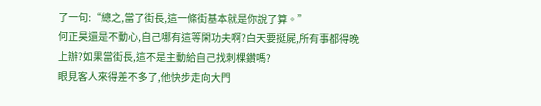了一句:“總之,當了街長,這一條街基本就是你說了算。”
何正昊還是不動心,自己哪有這等閑功夫啊?白天要挺屍,所有事都得晚上辦?如果當街長,這不是主動給自己找刺棵鑽嗎?
眼見客人來得差不多了,他快步走向大門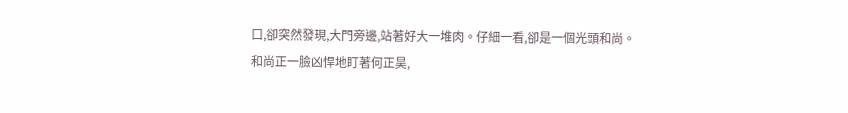口,卻突然發現,大門旁邊,站著好大一堆肉。仔細一看,卻是一個光頭和尚。
和尚正一臉凶悍地盯著何正昊,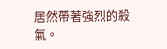居然帶著強烈的殺氣。